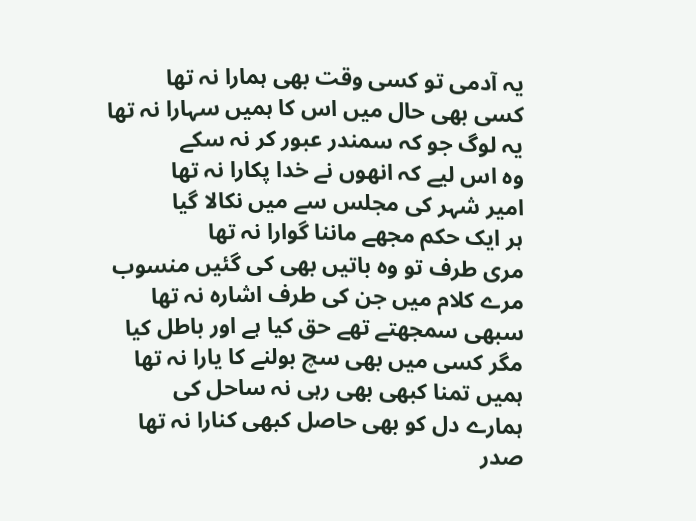یہ آدمی تو کسی وقت بھی ہمارا نہ تھا
کسی بھی حال میں اس کا ہمیں سہارا نہ تھا
یہ لوگ جو کہ سمندر عبور کر نہ سکے
وہ اس لیے کہ انھوں نے خدا پکارا نہ تھا
امیر شہر کی مجلس سے میں نکالا گیا
ہر ایک حکم مجھے ماننا گوارا نہ تھا
مری طرف تو وہ باتیں بھی کی گئیں منسوب
مرے کلام میں جن کی طرف اشارہ نہ تھا
سبھی سمجھتے تھے حق کیا ہے اور باطل کیا
مگر کسی میں بھی سچ بولنے کا یارا نہ تھا
ہمیں تمنا کبھی بھی رہی نہ ساحل کی
ہمارے دل کو بھی حاصل کبھی کنارا نہ تھا
صدر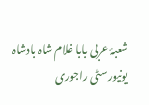شعبۂ عربی بابا غلام شاہ بادشاہ یونیورسٹی راجوری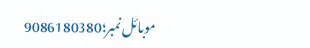موبائل نمبر؛9086180380